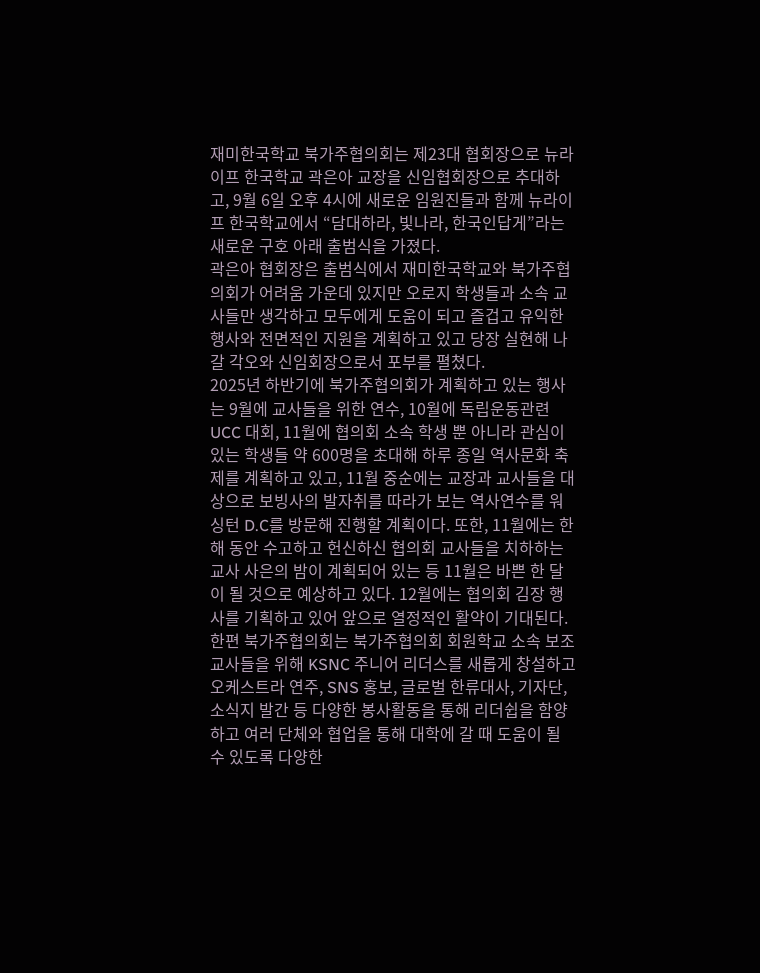재미한국학교 북가주협의회는 제23대 협회장으로 뉴라이프 한국학교 곽은아 교장을 신임협회장으로 추대하고, 9월 6일 오후 4시에 새로운 임원진들과 함께 뉴라이프 한국학교에서 “담대하라, 빛나라, 한국인답게”라는 새로운 구호 아래 출범식을 가졌다.
곽은아 협회장은 출범식에서 재미한국학교와 북가주협의회가 어려움 가운데 있지만 오로지 학생들과 소속 교사들만 생각하고 모두에게 도움이 되고 즐겁고 유익한 행사와 전면적인 지원을 계획하고 있고 당장 실현해 나갈 각오와 신임회장으로서 포부를 펼쳤다.
2025년 하반기에 북가주협의회가 계획하고 있는 행사는 9월에 교사들을 위한 연수, 10월에 독립운동관련 UCC 대회, 11월에 협의회 소속 학생 뿐 아니라 관심이 있는 학생들 약 600명을 초대해 하루 종일 역사문화 축제를 계획하고 있고, 11월 중순에는 교장과 교사들을 대상으로 보빙사의 발자취를 따라가 보는 역사연수를 워싱턴 D.C를 방문해 진행할 계획이다. 또한, 11월에는 한해 동안 수고하고 헌신하신 협의회 교사들을 치하하는 교사 사은의 밤이 계획되어 있는 등 11월은 바쁜 한 달이 될 것으로 예상하고 있다. 12월에는 협의회 김장 행사를 기획하고 있어 앞으로 열정적인 활약이 기대된다.
한편 북가주협의회는 북가주협의회 회원학교 소속 보조교사들을 위해 KSNC 주니어 리더스를 새롭게 창설하고 오케스트라 연주, SNS 홍보, 글로벌 한류대사, 기자단, 소식지 발간 등 다양한 봉사활동을 통해 리더쉽을 함양하고 여러 단체와 협업을 통해 대학에 갈 때 도움이 될 수 있도록 다양한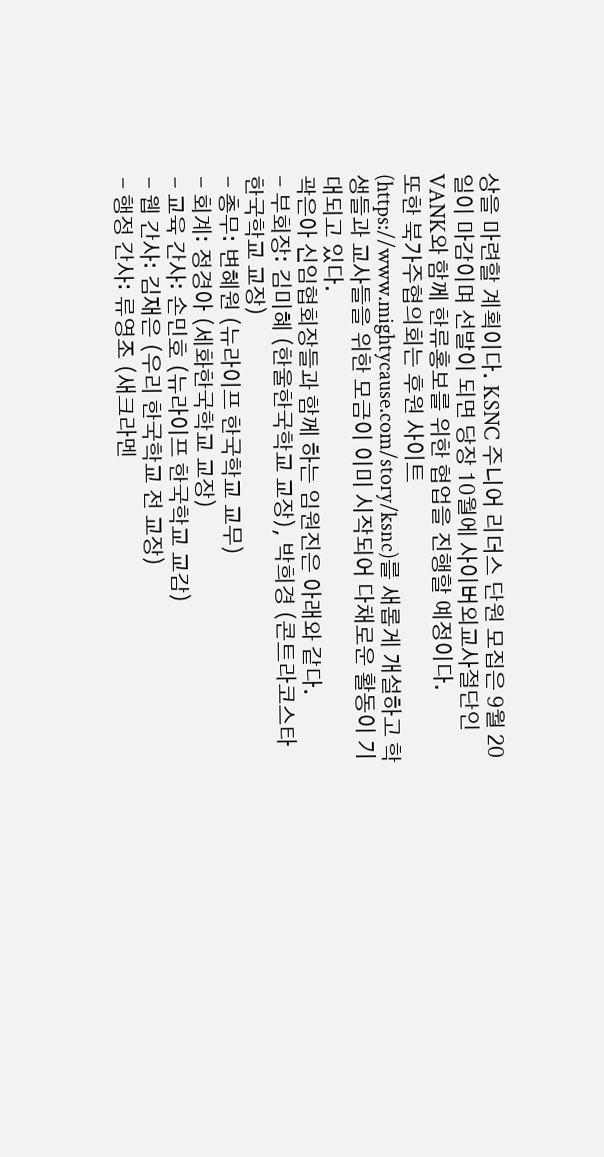상을 마련할 계획이다. KSNC 주니어 리더스 단원 모집은 9월 20일이 마감이며 선발이 되면 당장 10월에 사이버외교사절단인 VANK와 함께 한류홍보를 위한 협업을 진행할 예정이다.
또한 북가주협의회는 후원 사이트(https://www.mightycause.com/story/ksnc)를 새롭게 개설하고 학생들과 교사들을 위한 모금이 이미 시작되어 다채로운 활동이 기대되고 있다.
곽은아 신임협회장들과 함께 하는 임원진은 아래와 같다.
- 부회장: 김미혜 (한울한국학교 교장), 박희경 (콘트라코스타 한국학교 교장)
- 총무: 변혜원 (뉴라이프 한국학교 교무)
- 회계: 정경아 (세화한국학교 교장)
- 교육 간사: 손민호 (뉴라이프 한국학교 교감)
- 웹 간사: 김재은 (우리 한국학교 전 교장)
- 행정 간사: 류영조 (새크라멘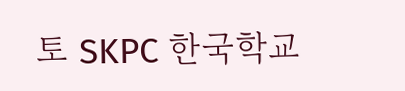토 SKPC 한국학교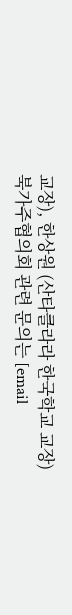교장), 한상원 (산타클라라 한국학교 교장)
북가주협의회 관련 문의는 [email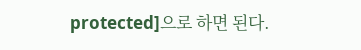protected]으로 하면 된다.